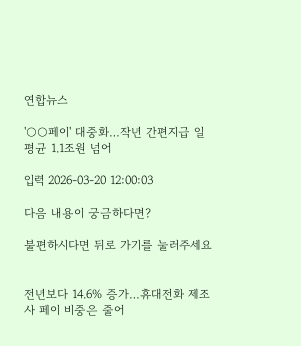연합뉴스

'○○페이' 대중화…작년 간편지급 일평균 1.1조원 넘어

입력 2026-03-20 12:00:03

다음 내용이 궁금하다면?

불편하시다면 뒤로 가기를 눌러주세요


전년보다 14.6% 증가…휴대전화 제조사 페이 비중은 줄어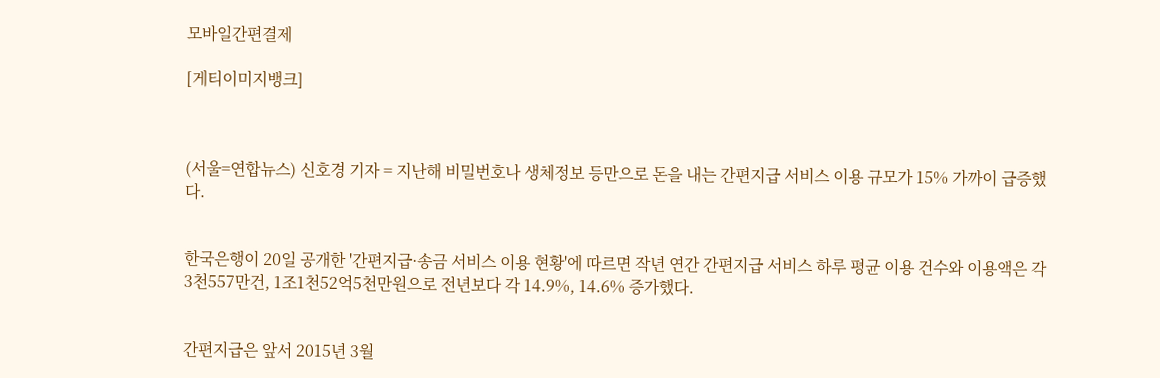모바일간편결제

[게티이미지뱅크]



(서울=연합뉴스) 신호경 기자 = 지난해 비밀번호나 생체정보 등만으로 돈을 내는 간편지급 서비스 이용 규모가 15% 가까이 급증했다.


한국은행이 20일 공개한 '간편지급·송금 서비스 이용 현황'에 따르면 작년 연간 간편지급 서비스 하루 평균 이용 건수와 이용액은 각 3천557만건, 1조1천52억5천만원으로 전년보다 각 14.9%, 14.6% 증가했다.


간편지급은 앞서 2015년 3월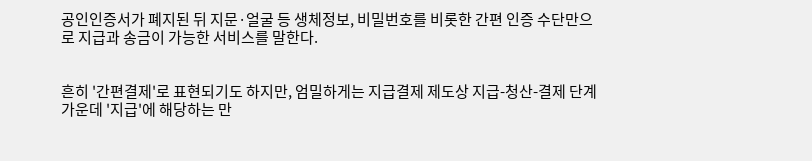공인인증서가 폐지된 뒤 지문·얼굴 등 생체정보, 비밀번호를 비롯한 간편 인증 수단만으로 지급과 송금이 가능한 서비스를 말한다.


흔히 '간편결제'로 표현되기도 하지만, 엄밀하게는 지급결제 제도상 지급-청산-결제 단계 가운데 '지급'에 해당하는 만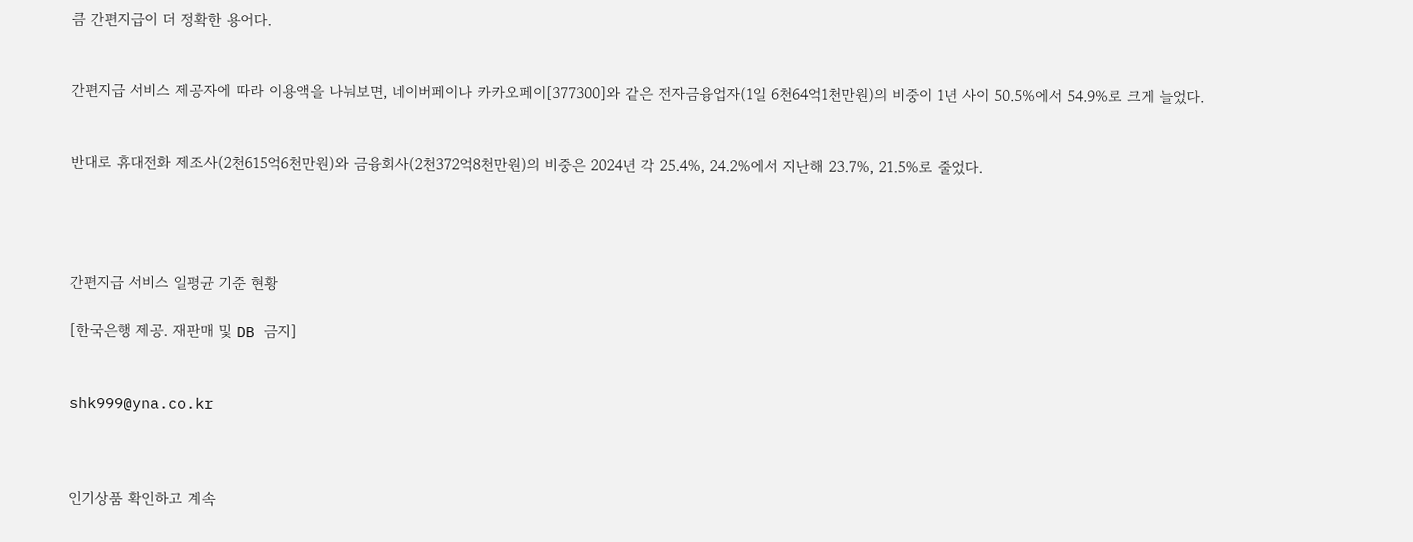큼 간편지급이 더 정확한 용어다.


간편지급 서비스 제공자에 따라 이용액을 나눠보면, 네이버페이나 카카오페이[377300]와 같은 전자금융업자(1일 6천64억1천만원)의 비중이 1년 사이 50.5%에서 54.9%로 크게 늘었다.


반대로 휴대전화 제조사(2천615억6천만원)와 금융회사(2천372억8천만원)의 비중은 2024년 각 25.4%, 24.2%에서 지난해 23.7%, 21.5%로 줄었다.




간편지급 서비스 일평균 기준 현황

[한국은행 제공. 재판매 및 DB 금지]


shk999@yna.co.kr



인기상품 확인하고 계속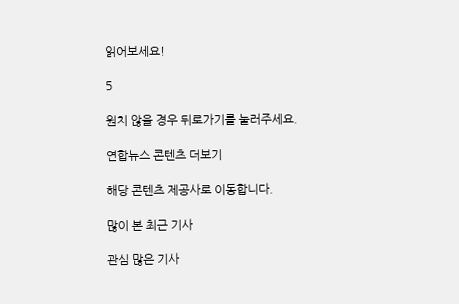읽어보세요!

5

원치 않을 경우 뒤로가기를 눌러주세요.

연합뉴스 콘텐츠 더보기

해당 콘텐츠 제공사로 이동합니다.

많이 본 최근 기사

관심 많은 기사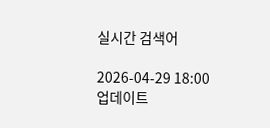실시간 검색어

2026-04-29 18:00 업데이트